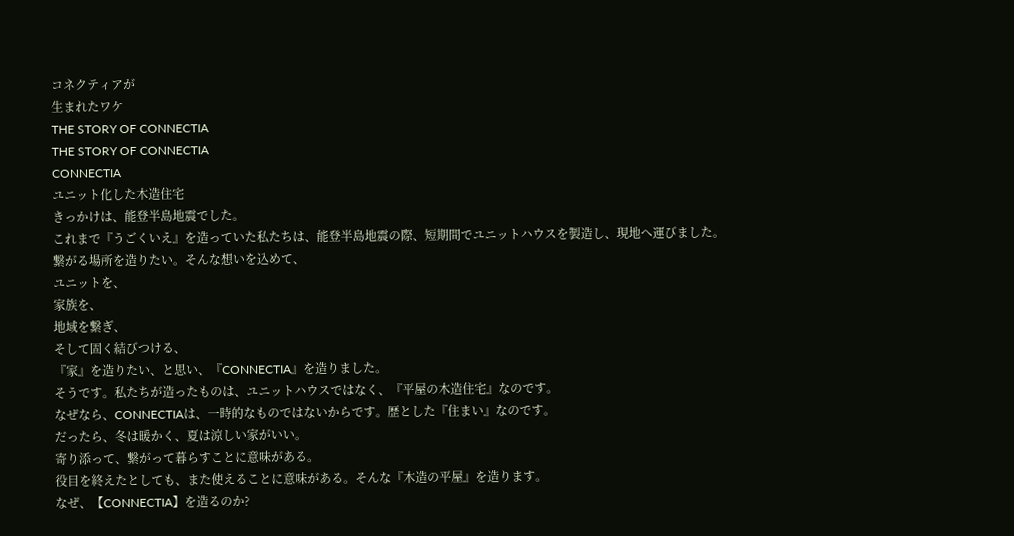コネクティアが
生まれたワケ
THE STORY OF CONNECTIA
THE STORY OF CONNECTIA
CONNECTIA
ユニット化した木造住宅
きっかけは、能登半島地震でした。
これまで『うごくいえ』を造っていた私たちは、能登半島地震の際、短期間でユニットハウスを製造し、現地へ運びました。
繋がる場所を造りたい。そんな想いを込めて、
ユニットを、
家族を、
地域を繋ぎ、
そして固く結びつける、
『家』を造りたい、と思い、『CONNECTIA』を造りました。
そうです。私たちが造ったものは、ユニットハウスではなく、『平屋の木造住宅』なのです。
なぜなら、CONNECTIAは、一時的なものではないからです。歴とした『住まい』なのです。
だったら、冬は暖かく、夏は涼しい家がいい。
寄り添って、繋がって暮らすことに意味がある。
役目を終えたとしても、また使えることに意味がある。そんな『木造の平屋』を造ります。
なぜ、【CONNECTIA】を造るのか?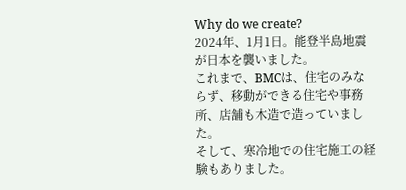Why do we create?
2024年、1月1日。能登半島地震が日本を襲いました。
これまで、BMCは、住宅のみならず、移動ができる住宅や事務所、店舗も木造で造っていました。
そして、寒冷地での住宅施工の経験もありました。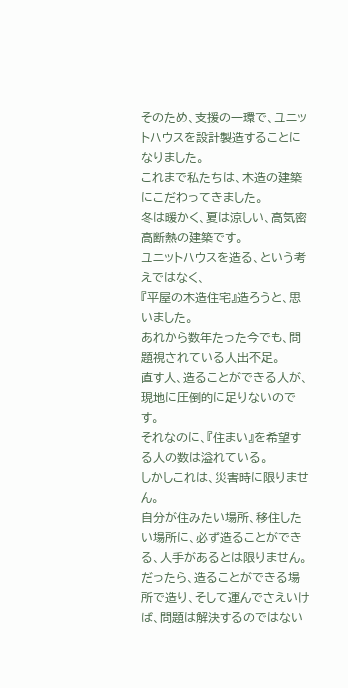そのため、支援の一環で、ユニットハウスを設計製造することになりました。
これまで私たちは、木造の建築にこだわってきました。
冬は暖かく、夏は涼しい、高気密高断熱の建築です。
ユニットハウスを造る、という考えではなく、
『平屋の木造住宅』造ろうと、思いました。
あれから数年たった今でも、問題視されている人出不足。
直す人、造ることができる人が、現地に圧倒的に足りないのです。
それなのに、『住まい』を希望する人の数は溢れている。
しかしこれは、災害時に限りません。
自分が住みたい場所、移住したい場所に、必ず造ることができる、人手があるとは限りません。
だったら、造ることができる場所で造り、そして運んでさえいけば、問題は解決するのではない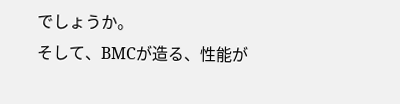でしょうか。
そして、BMCが造る、性能が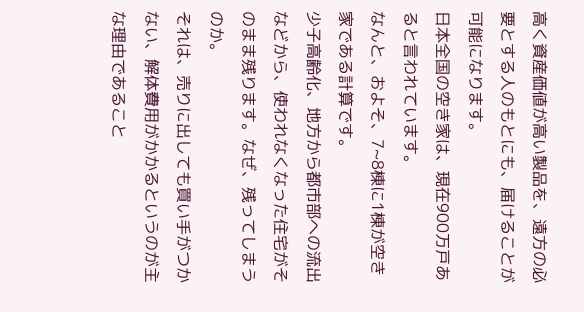高く資産価値が高い製品を、遠方の必要とする人のもとにも、届けることが可能になります。
日本全国の空き家は、現在900万戸あると言われています。
なんと、およそ、7~8棟に1棟が空き家である計算です。
少子高齢化、地方から都市部への流出などから、使われなくなった住宅がそのまま残ります。なぜ、残ってしまうのか。
それは、売りに出しても買い手がつかない、解体費用がかかるというのが主な理由であること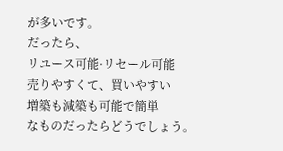が多いです。
だったら、
リユース可能·リセール可能
売りやすくて、買いやすい
増築も減築も可能で簡単
なものだったらどうでしょう。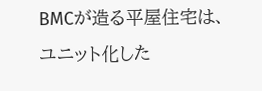BMCが造る平屋住宅は、ユニット化した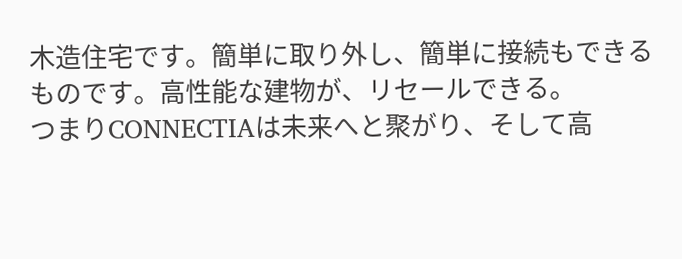木造住宅です。簡単に取り外し、簡単に接続もできるものです。高性能な建物が、リセールできる。
つまりCONNECTIAは未来へと聚がり、そして高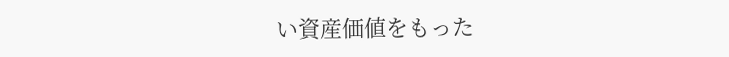い資産価値をもった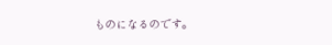ものになるのです。